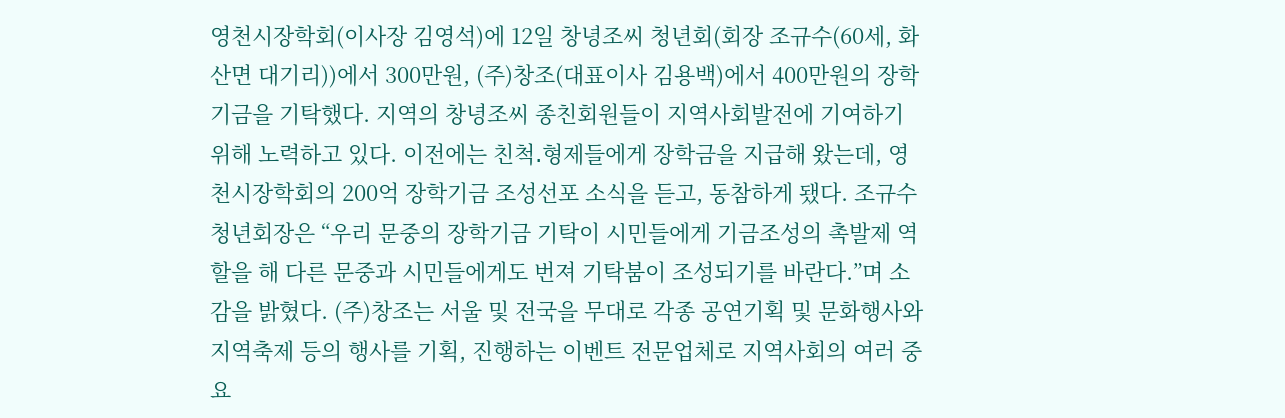영천시장학회(이사장 김영석)에 12일 창녕조씨 청년회(회장 조규수(60세, 화산면 대기리))에서 300만원, (주)창조(대표이사 김용백)에서 400만원의 장학기금을 기탁했다. 지역의 창녕조씨 종친회원들이 지역사회발전에 기여하기 위해 노력하고 있다. 이전에는 친척․형제들에게 장학금을 지급해 왔는데, 영천시장학회의 200억 장학기금 조성선포 소식을 듣고, 동참하게 됐다. 조규수 청년회장은 “우리 문중의 장학기금 기탁이 시민들에게 기금조성의 촉발제 역할을 해 다른 문중과 시민들에게도 번져 기탁붐이 조성되기를 바란다.”며 소감을 밝혔다. (주)창조는 서울 및 전국을 무대로 각종 공연기획 및 문화행사와 지역축제 등의 행사를 기획, 진행하는 이벤트 전문업체로 지역사회의 여러 중요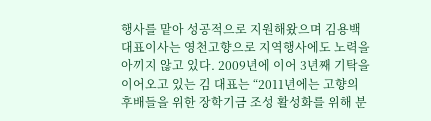행사를 맡아 성공적으로 지원해왔으며 김용백 대표이사는 영천고향으로 지역행사에도 노력을 아끼지 않고 있다. 2009년에 이어 3년째 기탁을 이어오고 있는 김 대표는 “2011년에는 고향의 후배들을 위한 장학기금 조성 활성화를 위해 분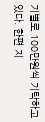기별로 100만원씩 기탁하고 있다. 한편 지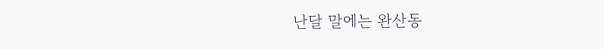난달 말에는 완산동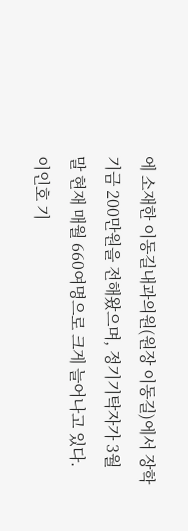에 소재한 이동길내과의원(원장 이동길)에서 장학기금 200만원을 전해왔으며, 정기기탁자가 3월 말 현재 매월 660여명으로 크게 늘어나고 있다. 이인호 기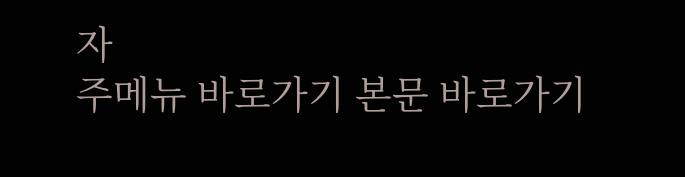자
주메뉴 바로가기 본문 바로가기